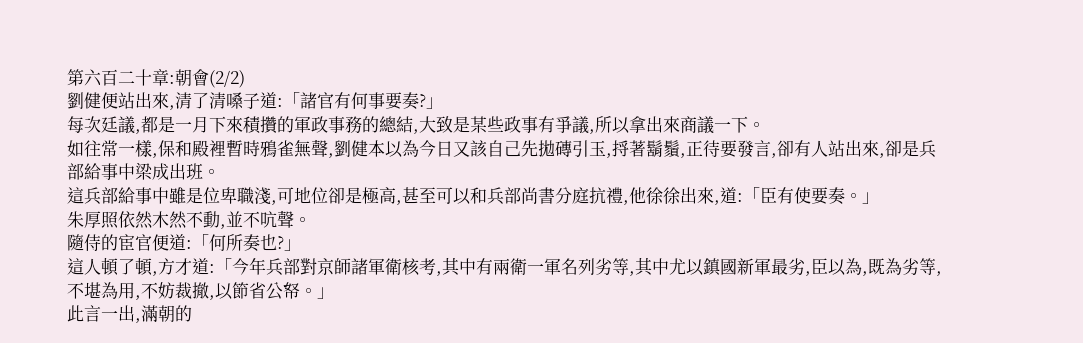第六百二十章:朝會(2/2)
劉健便站出來,清了清嗓子道:「諸官有何事要奏?」
每次廷議,都是一月下來積攢的軍政事務的總結,大致是某些政事有爭議,所以拿出來商議一下。
如往常一樣,保和殿裡暫時鴉雀無聲,劉健本以為今日又該自己先拋磚引玉,捋著鬍鬚,正待要發言,卻有人站出來,卻是兵部給事中梁成出班。
這兵部給事中雖是位卑職淺,可地位卻是極高,甚至可以和兵部尚書分庭抗禮,他徐徐出來,道:「臣有使要奏。」
朱厚照依然木然不動,並不吭聲。
隨侍的宦官便道:「何所奏也?」
這人頓了頓,方才道:「今年兵部對京師諸軍衛核考,其中有兩衛一軍名列劣等,其中尤以鎮國新軍最劣,臣以為,既為劣等,不堪為用,不妨裁撤,以節省公帑。」
此言一出,滿朝的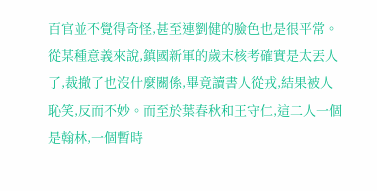百官並不覺得奇怪,甚至連劉健的臉色也是很平常。
從某種意義來說,鎮國新軍的歲末核考確實是太丟人了,裁撤了也沒什麼關係,畢竟讀書人從戎,結果被人恥笑,反而不妙。而至於葉春秋和王守仁,這二人一個是翰林,一個暫時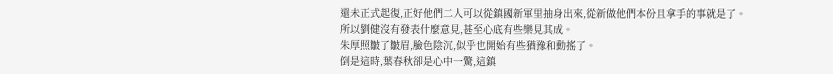還未正式起復,正好他們二人可以從鎮國新軍里抽身出來,從新做他們本份且拿手的事就是了。
所以劉健沒有發表什麼意見,甚至心底有些樂見其成。
朱厚照皺了皺眉,臉色陰沉,似乎也開始有些猶豫和動搖了。
倒是這時,葉春秋卻是心中一驚,這鎮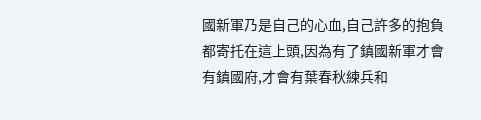國新軍乃是自己的心血,自己許多的抱負都寄托在這上頭,因為有了鎮國新軍才會有鎮國府,才會有葉春秋練兵和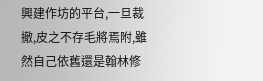興建作坊的平台,一旦裁撤,皮之不存毛將焉附,雖然自己依舊還是翰林修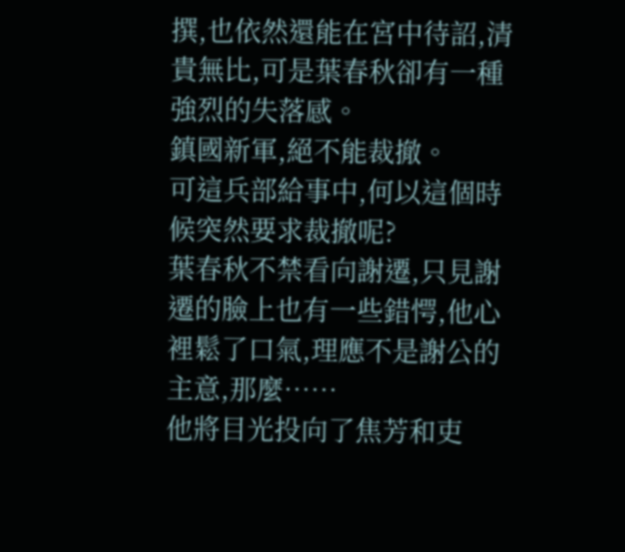撰,也依然還能在宮中待詔,清貴無比,可是葉春秋卻有一種強烈的失落感。
鎮國新軍,絕不能裁撤。
可這兵部給事中,何以這個時候突然要求裁撤呢?
葉春秋不禁看向謝遷,只見謝遷的臉上也有一些錯愕,他心裡鬆了口氣,理應不是謝公的主意,那麼……
他將目光投向了焦芳和吏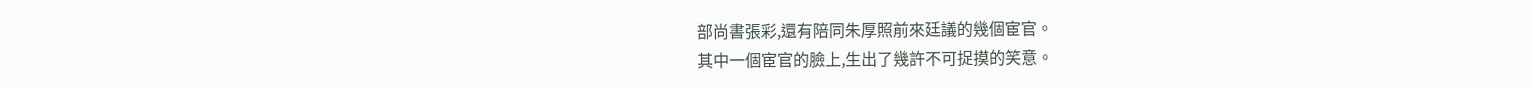部尚書張彩,還有陪同朱厚照前來廷議的幾個宦官。
其中一個宦官的臉上,生出了幾許不可捉摸的笑意。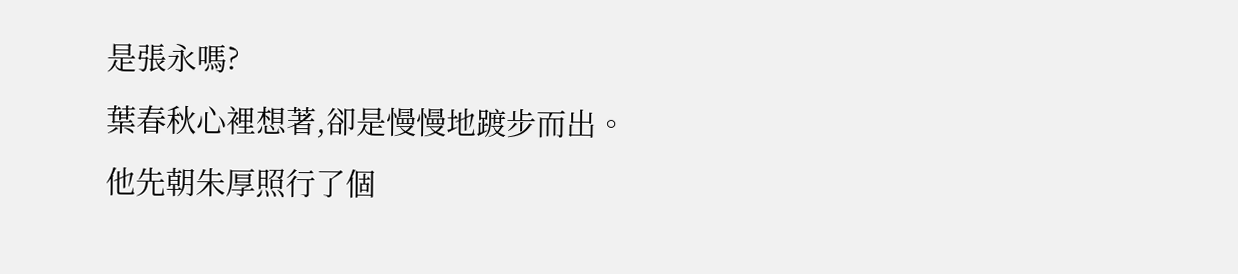是張永嗎?
葉春秋心裡想著,卻是慢慢地踱步而出。
他先朝朱厚照行了個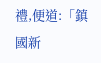禮,便道:「鎮國新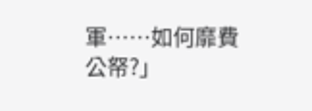軍……如何靡費公帑?」